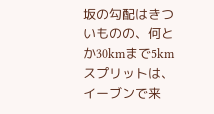坂の勾配はきついものの、何とか30kmまで5kmスプリットは、イーブンで来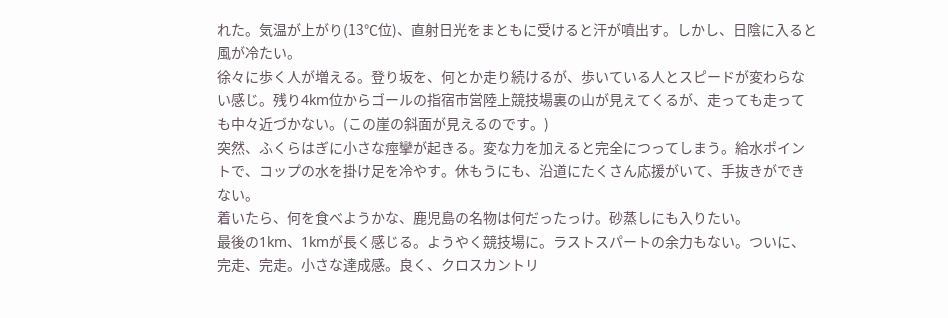れた。気温が上がり(13℃位)、直射日光をまともに受けると汗が噴出す。しかし、日陰に入ると風が冷たい。
徐々に歩く人が増える。登り坂を、何とか走り続けるが、歩いている人とスピードが変わらない感じ。残り4km位からゴールの指宿市営陸上競技場裏の山が見えてくるが、走っても走っても中々近づかない。(この崖の斜面が見えるのです。)
突然、ふくらはぎに小さな痙攣が起きる。変な力を加えると完全につってしまう。給水ポイントで、コップの水を掛け足を冷やす。休もうにも、沿道にたくさん応援がいて、手抜きができない。
着いたら、何を食べようかな、鹿児島の名物は何だったっけ。砂蒸しにも入りたい。
最後の1km、1kmが長く感じる。ようやく競技場に。ラストスパートの余力もない。ついに、完走、完走。小さな達成感。良く、クロスカントリ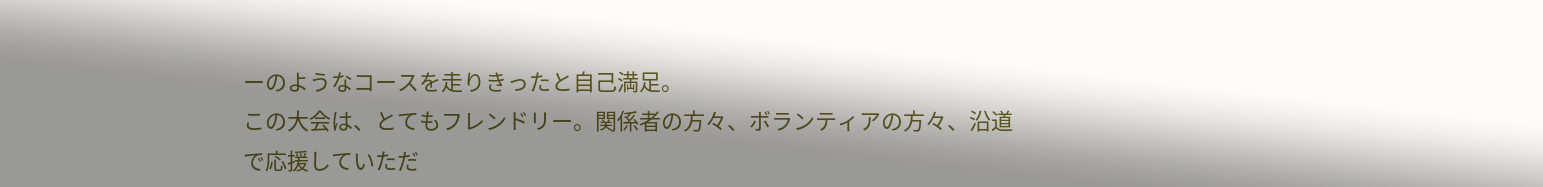ーのようなコースを走りきったと自己満足。
この大会は、とてもフレンドリー。関係者の方々、ボランティアの方々、沿道で応援していただ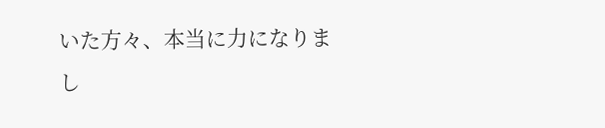いた方々、本当に力になりまし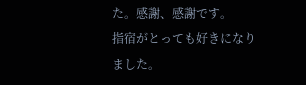た。感謝、感謝です。
指宿がとっても好きになりました。